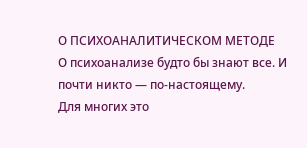О ПСИХОАНАЛИТИЧЕСКОМ МЕТОДЕ
О психоанализе будто бы знают все. И почти никто — по-настоящему.
Для многих это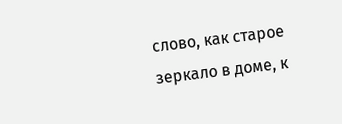слово, как старое зеркало в доме, к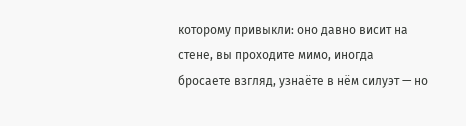которому привыкли: оно давно висит на стене, вы проходите мимо, иногда бросаете взгляд, узнаёте в нём силуэт — но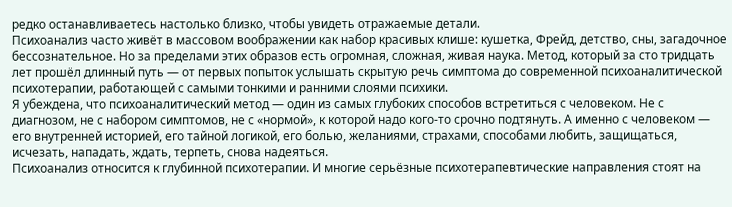редко останавливаетесь настолько близко, чтобы увидеть отражаемые детали.
Психоанализ часто живёт в массовом воображении как набор красивых клише: кушетка, Фрейд, детство, сны, загадочное бессознательное. Но за пределами этих образов есть огромная, сложная, живая наука. Метод, который за сто тридцать лет прошёл длинный путь — от первых попыток услышать скрытую речь симптома до современной психоаналитической психотерапии, работающей с самыми тонкими и ранними слоями психики.
Я убеждена, что психоаналитический метод — один из самых глубоких способов встретиться с человеком. Не с диагнозом, не с набором симптомов, не с «нормой», к которой надо кого-то срочно подтянуть. А именно с человеком — его внутренней историей, его тайной логикой, его болью, желаниями, страхами, способами любить, защищаться, исчезать, нападать, ждать, терпеть, снова надеяться.
Психоанализ относится к глубинной психотерапии. И многие серьёзные психотерапевтические направления стоят на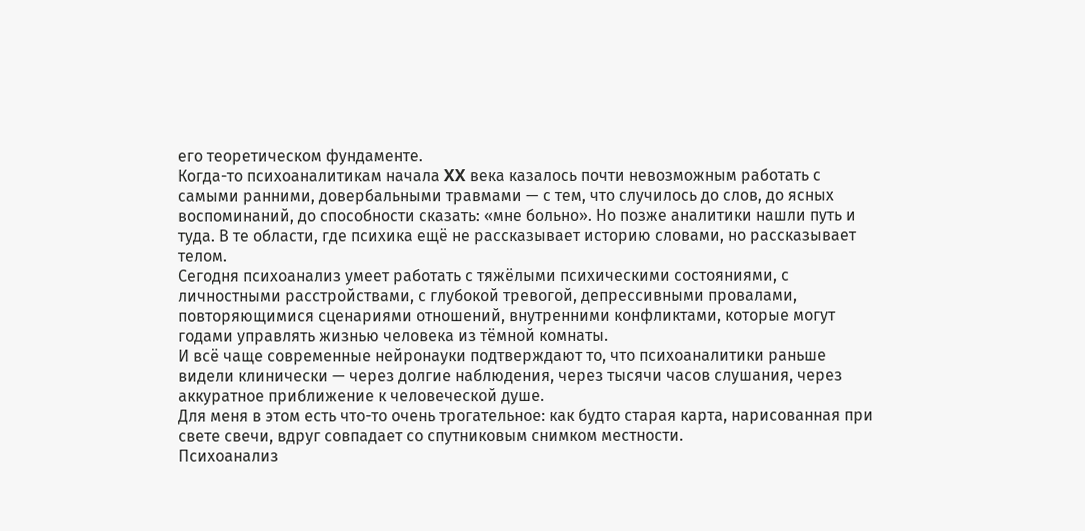его теоретическом фундаменте.
Когда-то психоаналитикам начала XX века казалось почти невозможным работать с самыми ранними, довербальными травмами — с тем, что случилось до слов, до ясных воспоминаний, до способности сказать: «мне больно». Но позже аналитики нашли путь и туда. В те области, где психика ещё не рассказывает историю словами, но рассказывает телом.
Сегодня психоанализ умеет работать с тяжёлыми психическими состояниями, с личностными расстройствами, с глубокой тревогой, депрессивными провалами, повторяющимися сценариями отношений, внутренними конфликтами, которые могут годами управлять жизнью человека из тёмной комнаты.
И всё чаще современные нейронауки подтверждают то, что психоаналитики раньше видели клинически — через долгие наблюдения, через тысячи часов слушания, через аккуратное приближение к человеческой душе.
Для меня в этом есть что-то очень трогательное: как будто старая карта, нарисованная при свете свечи, вдруг совпадает со спутниковым снимком местности.
Психоанализ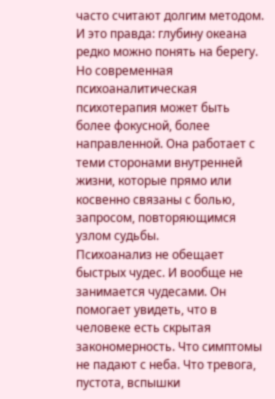часто считают долгим методом. И это правда: глубину океана редко можно понять на берегу.
Но современная психоаналитическая психотерапия может быть более фокусной, более направленной. Она работает с теми сторонами внутренней жизни, которые прямо или косвенно связаны с болью, запросом, повторяющимся узлом судьбы.
Психоанализ не обещает быстрых чудес. И вообще не занимается чудесами. Он помогает увидеть, что в человеке есть скрытая закономерность. Что симптомы не падают с неба. Что тревога, пустота, вспышки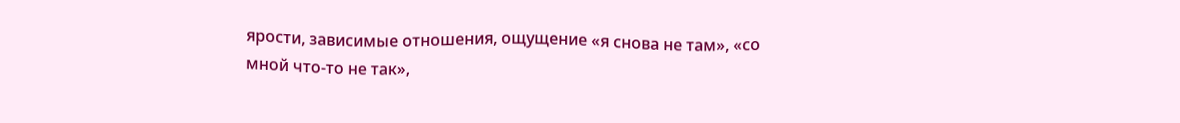ярости, зависимые отношения, ощущение «я снова не там», «со мной что-то не так»,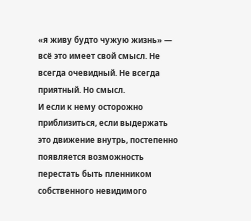«я живу будто чужую жизнь» — всё это имеет свой смысл. Не всегда очевидный. Не всегда приятный. Но смысл.
И если к нему осторожно приблизиться, если выдержать это движение внутрь, постепенно появляется возможность перестать быть пленником собственного невидимого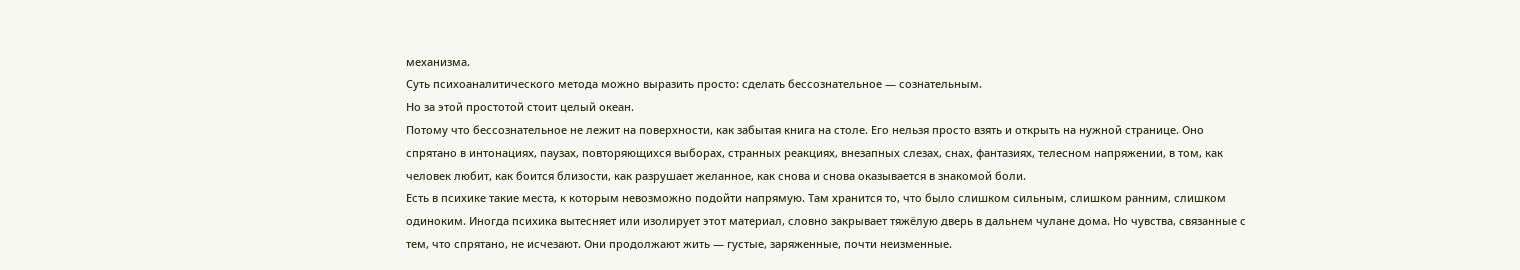механизма.
Суть психоаналитического метода можно выразить просто: сделать бессознательное — сознательным.
Но за этой простотой стоит целый океан.
Потому что бессознательное не лежит на поверхности, как забытая книга на столе. Его нельзя просто взять и открыть на нужной странице. Оно спрятано в интонациях, паузах, повторяющихся выборах, странных реакциях, внезапных слезах, снах, фантазиях, телесном напряжении, в том, как человек любит, как боится близости, как разрушает желанное, как снова и снова оказывается в знакомой боли.
Есть в психике такие места, к которым невозможно подойти напрямую. Там хранится то, что было слишком сильным, слишком ранним, слишком одиноким. Иногда психика вытесняет или изолирует этот материал, словно закрывает тяжёлую дверь в дальнем чулане дома. Но чувства, связанные с тем, что спрятано, не исчезают. Они продолжают жить — густые, заряженные, почти неизменные.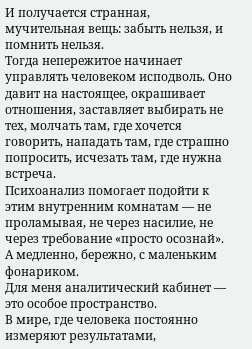И получается странная, мучительная вещь: забыть нельзя, и помнить нельзя.
Тогда непережитое начинает управлять человеком исподволь. Оно давит на настоящее, окрашивает отношения, заставляет выбирать не тех, молчать там, где хочется говорить, нападать там, где страшно попросить, исчезать там, где нужна встреча.
Психоанализ помогает подойти к этим внутренним комнатам — не проламывая, не через насилие, не через требование «просто осознай». А медленно, бережно, с маленьким фонариком.
Для меня аналитический кабинет — это особое пространство.
В мире, где человека постоянно измеряют результатами,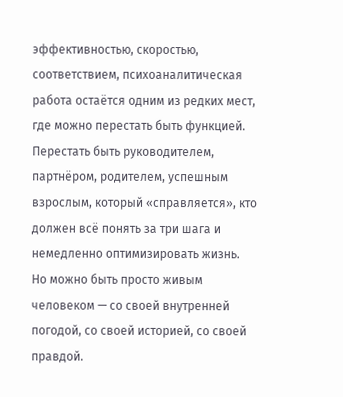эффективностью, скоростью, соответствием, психоаналитическая работа остаётся одним из редких мест, где можно перестать быть функцией. Перестать быть руководителем, партнёром, родителем, успешным взрослым, который «справляется», кто должен всё понять за три шага и немедленно оптимизировать жизнь.
Но можно быть просто живым человеком — со своей внутренней погодой, со своей историей, со своей правдой.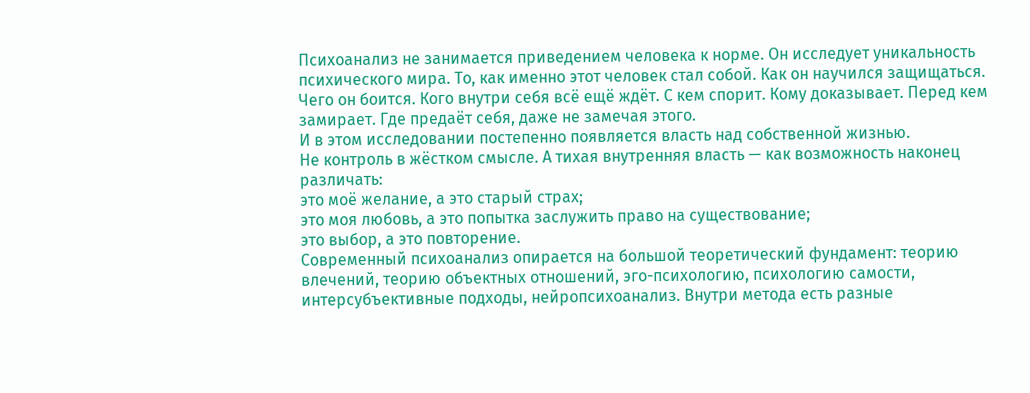Психоанализ не занимается приведением человека к норме. Он исследует уникальность психического мира. То, как именно этот человек стал собой. Как он научился защищаться. Чего он боится. Кого внутри себя всё ещё ждёт. С кем спорит. Кому доказывает. Перед кем замирает. Где предаёт себя, даже не замечая этого.
И в этом исследовании постепенно появляется власть над собственной жизнью.
Не контроль в жёстком смысле. А тихая внутренняя власть — как возможность наконец различать:
это моё желание, а это старый страх;
это моя любовь, а это попытка заслужить право на существование;
это выбор, а это повторение.
Современный психоанализ опирается на большой теоретический фундамент: теорию влечений, теорию объектных отношений, эго-психологию, психологию самости, интерсубъективные подходы, нейропсихоанализ. Внутри метода есть разные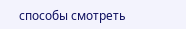способы смотреть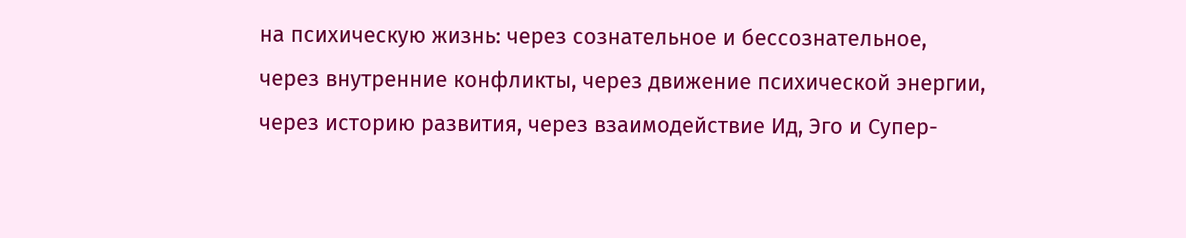на психическую жизнь: через сознательное и бессознательное, через внутренние конфликты, через движение психической энергии, через историю развития, через взаимодействие Ид, Эго и Супер-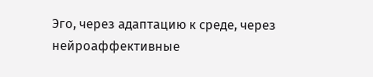Эго, через адаптацию к среде, через нейроаффективные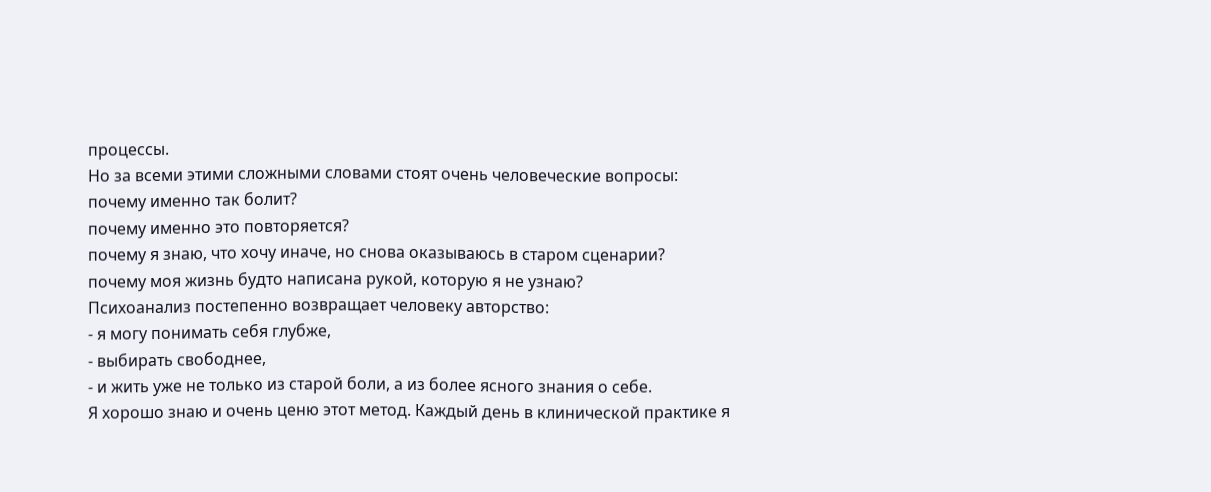процессы.
Но за всеми этими сложными словами стоят очень человеческие вопросы:
почему именно так болит?
почему именно это повторяется?
почему я знаю, что хочу иначе, но снова оказываюсь в старом сценарии?
почему моя жизнь будто написана рукой, которую я не узнаю?
Психоанализ постепенно возвращает человеку авторство:
- я могу понимать себя глубже,
- выбирать свободнее,
- и жить уже не только из старой боли, а из более ясного знания о себе.
Я хорошо знаю и очень ценю этот метод. Каждый день в клинической практике я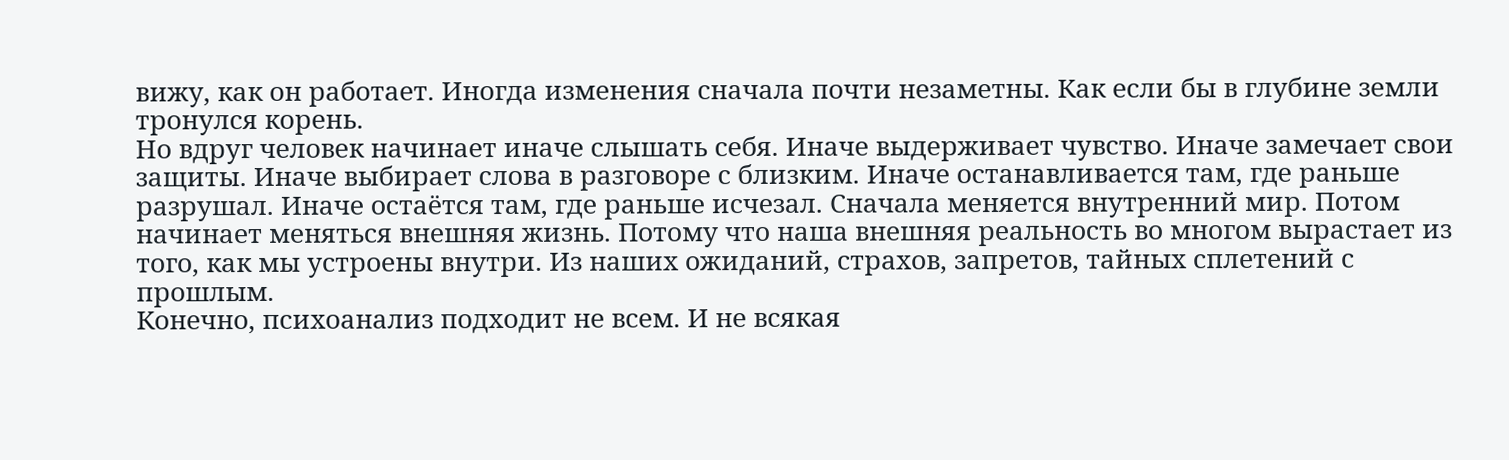вижу, как он работает. Иногда изменения сначала почти незаметны. Как если бы в глубине земли тронулся корень.
Но вдруг человек начинает иначе слышать себя. Иначе выдерживает чувство. Иначе замечает свои защиты. Иначе выбирает слова в разговоре с близким. Иначе останавливается там, где раньше разрушал. Иначе остаётся там, где раньше исчезал. Сначала меняется внутренний мир. Потом начинает меняться внешняя жизнь. Потому что наша внешняя реальность во многом вырастает из того, как мы устроены внутри. Из наших ожиданий, страхов, запретов, тайных сплетений с прошлым.
Конечно, психоанализ подходит не всем. И не всякая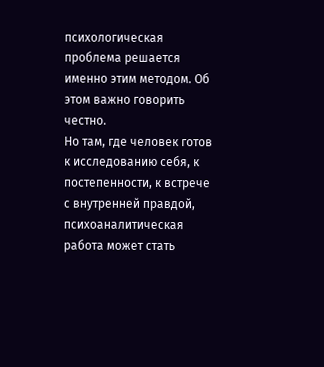психологическая проблема решается именно этим методом. Об этом важно говорить честно.
Но там, где человек готов к исследованию себя, к постепенности, к встрече с внутренней правдой, психоаналитическая работа может стать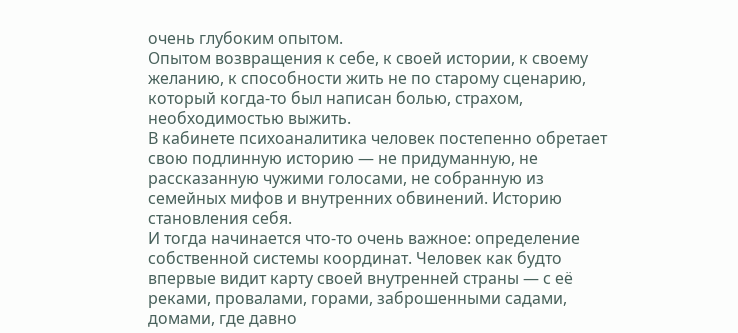очень глубоким опытом.
Опытом возвращения к себе, к своей истории, к своему желанию, к способности жить не по старому сценарию, который когда-то был написан болью, страхом, необходимостью выжить.
В кабинете психоаналитика человек постепенно обретает свою подлинную историю — не придуманную, не рассказанную чужими голосами, не собранную из семейных мифов и внутренних обвинений. Историю становления себя.
И тогда начинается что-то очень важное: определение собственной системы координат. Человек как будто впервые видит карту своей внутренней страны — с её реками, провалами, горами, заброшенными садами, домами, где давно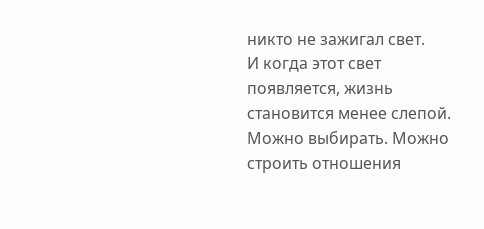никто не зажигал свет.
И когда этот свет появляется, жизнь становится менее слепой. Можно выбирать. Можно строить отношения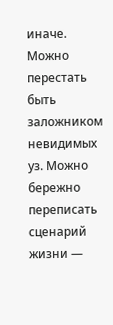иначе. Можно перестать быть заложником невидимых уз. Можно бережно переписать сценарий жизни —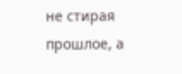не стирая прошлое, а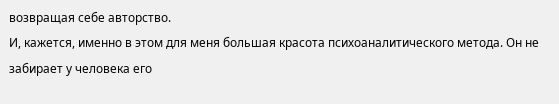возвращая себе авторство.
И, кажется, именно в этом для меня большая красота психоаналитического метода. Он не забирает у человека его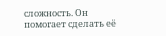сложность. Он помогает сделать её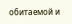обитаемой и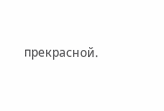прекрасной.